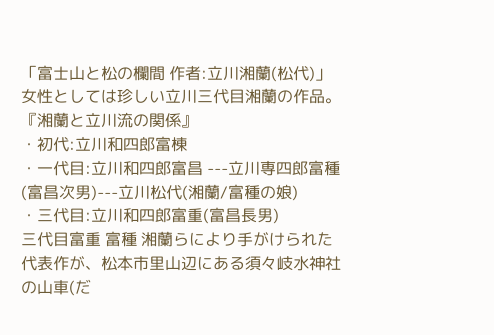「富士山と松の欄間 作者:立川湘蘭(松代)」
女性としては珍しい立川三代目湘蘭の作品。
『湘蘭と立川流の関係』
・初代:立川和四郎富棟
・一代目:立川和四郎富昌 ---立川専四郎富種(富昌次男)---立川松代(湘蘭/富種の娘)
・三代目:立川和四郎富重(富昌長男)
三代目富重 富種 湘蘭らにより手がけられた代表作が、松本市里山辺にある須々岐水神社の山車(だ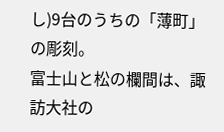し)9台のうちの「薄町」の彫刻。
富士山と松の欄間は、諏訪大社の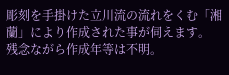彫刻を手掛けた立川流の流れをくむ「湘蘭」により作成された事が伺えます。
残念ながら作成年等は不明。